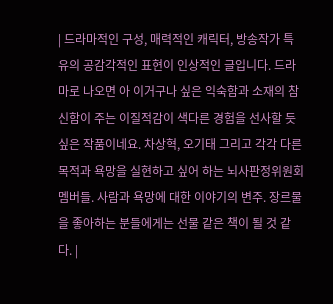| 드라마적인 구성, 매력적인 캐릭터, 방송작가 특유의 공감각적인 표현이 인상적인 글입니다. 드라마로 나오면 아 이거구나 싶은 익숙함과 소재의 참신함이 주는 이질적감이 색다른 경험을 선사할 듯싶은 작품이네요. 차상혁, 오기태 그리고 각각 다른 목적과 욕망을 실현하고 싶어 하는 뇌사판정위원회 멤버들. 사람과 욕망에 대한 이야기의 변주. 장르물을 좋아하는 분들에게는 선물 같은 책이 될 것 같다. |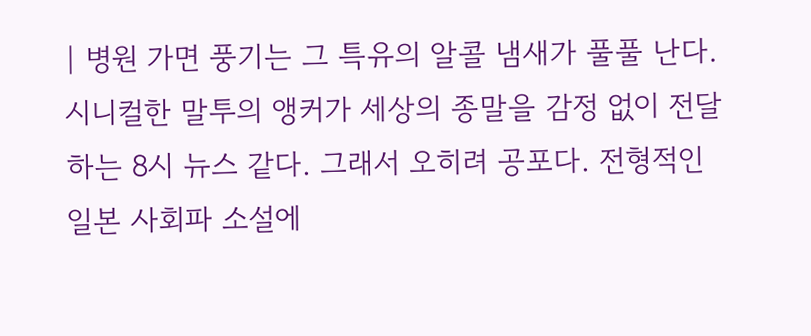| 병원 가면 풍기는 그 특유의 알콜 냄새가 풀풀 난다. 시니컬한 말투의 앵커가 세상의 종말을 감정 없이 전달하는 8시 뉴스 같다. 그래서 오히려 공포다. 전형적인 일본 사회파 소설에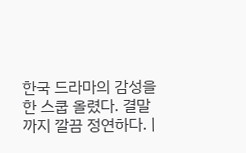한국 드라마의 감성을 한 스쿱 올렸다. 결말까지 깔끔 정연하다. |